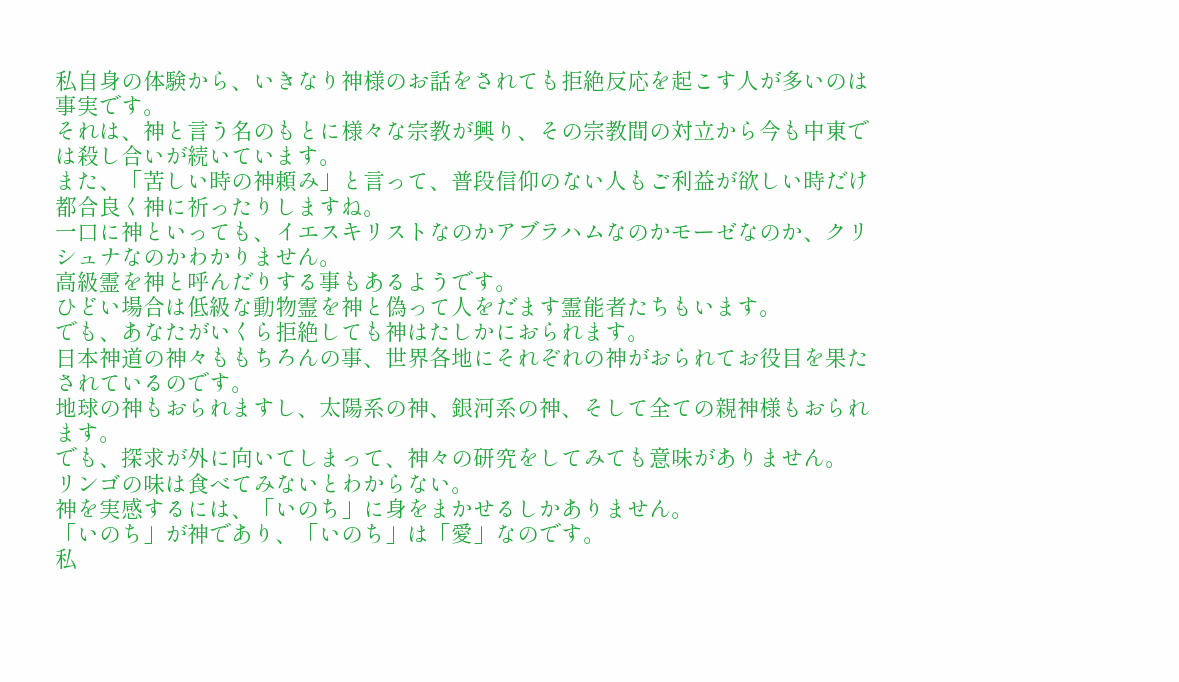私自身の体験から、いきなり神様のお話をされても拒絶反応を起こす人が多いのは事実です。
それは、神と言う名のもとに様々な宗教が興り、その宗教間の対立から今も中東では殺し合いが続いています。
また、「苦しい時の神頼み」と言って、普段信仰のない人もご利益が欲しい時だけ都合良く神に祈ったりしますね。
一口に神といっても、イエスキリストなのかアブラハムなのかモーゼなのか、クリシュナなのかわかりません。
高級霊を神と呼んだりする事もあるようです。
ひどい場合は低級な動物霊を神と偽って人をだます霊能者たちもいます。
でも、あなたがいくら拒絶しても神はたしかにおられます。
日本神道の神々ももちろんの事、世界各地にそれぞれの神がおられてお役目を果たされているのです。
地球の神もおられますし、太陽系の神、銀河系の神、そして全ての親神様もおられます。
でも、探求が外に向いてしまって、神々の研究をしてみても意味がありません。
リンゴの味は食べてみないとわからない。
神を実感するには、「いのち」に身をまかせるしかありません。
「いのち」が神であり、「いのち」は「愛」なのです。
私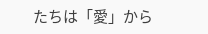たちは「愛」から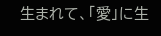生まれて、「愛」に生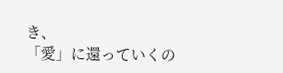き、
「愛」に還っていくの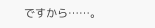ですから……。